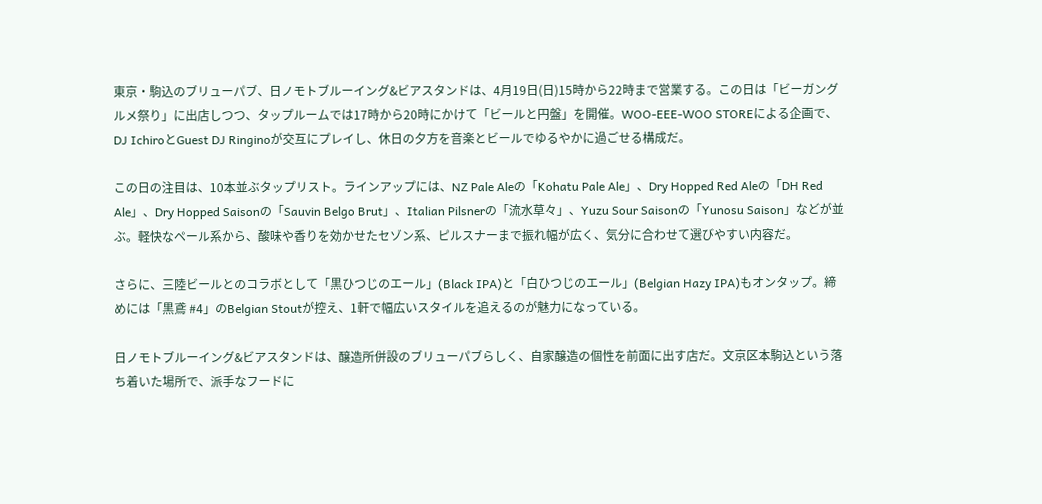東京・駒込のブリューパブ、日ノモトブルーイング&ビアスタンドは、4月19日(日)15時から22時まで営業する。この日は「ビーガングルメ祭り」に出店しつつ、タップルームでは17時から20時にかけて「ビールと円盤」を開催。WOO-EEE-WOO STOREによる企画で、DJ IchiroとGuest DJ Ringinoが交互にプレイし、休日の夕方を音楽とビールでゆるやかに過ごせる構成だ。

この日の注目は、10本並ぶタップリスト。ラインアップには、NZ Pale Aleの「Kohatu Pale Ale」、Dry Hopped Red Aleの「DH Red Ale」、Dry Hopped Saisonの「Sauvin Belgo Brut」、Italian Pilsnerの「流水草々」、Yuzu Sour Saisonの「Yunosu Saison」などが並ぶ。軽快なペール系から、酸味や香りを効かせたセゾン系、ピルスナーまで振れ幅が広く、気分に合わせて選びやすい内容だ。

さらに、三陸ビールとのコラボとして「黒ひつじのエール」(Black IPA)と「白ひつじのエール」(Belgian Hazy IPA)もオンタップ。締めには「黒鳶 #4」のBelgian Stoutが控え、1軒で幅広いスタイルを追えるのが魅力になっている。

日ノモトブルーイング&ビアスタンドは、醸造所併設のブリューパブらしく、自家醸造の個性を前面に出す店だ。文京区本駒込という落ち着いた場所で、派手なフードに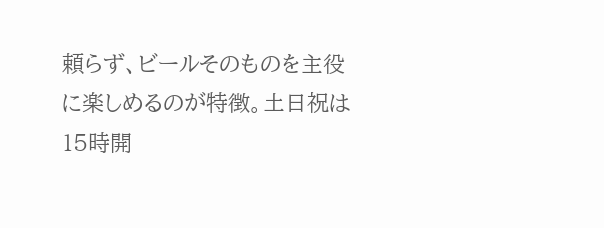頼らず、ビールそのものを主役に楽しめるのが特徴。土日祝は15時開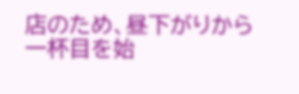店のため、昼下がりから一杯目を始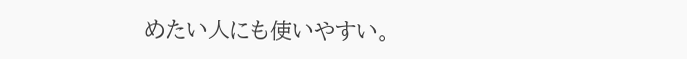めたい人にも使いやすい。